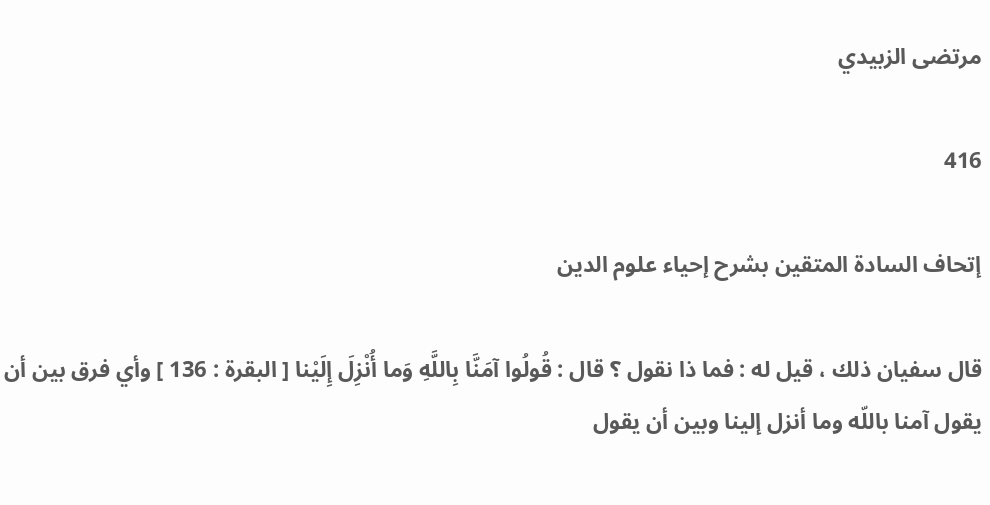مرتضى الزبيدي

416

إتحاف السادة المتقين بشرح إحياء علوم الدين

قال سفيان ذلك ، قيل له : فما ذا نقول ؟ قال : قُولُوا آمَنَّا بِاللَّهِ وَما أُنْزِلَ إِلَيْنا [ البقرة : 136 ] وأي فرق بين أن يقول آمنا باللّه وما أنزل إلينا وبين أن يقول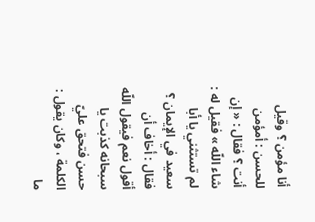أنا مؤمن ؟ وقيل للحسن : أمؤمن أنت ؟ فقال : « إن شاء اللّه » فقيل له : لم تستثني يا أبا سعيد في الإيمان ؟ فقال : أخاف أن أقول نعم فيقول اللّه سبحانه كذبت يا حسن فتحق عليّ الكلمة ، وكان يقول : ما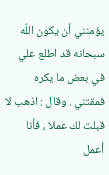يؤمنني أن يكون اللّه سبحانه قد اطلع علي في بعض ما يكره فمقتني . وقال : اذهب لا قبلت لك عملا ، فأنا أعمل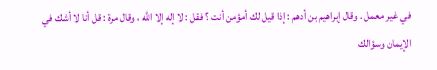في غير معمل . وقال إبراهيم بن أدهم : إذا قيل لك أمؤمن أنت ؟ فقل : لا إله إلا اللّه ، وقال مرة : قل أنا لا أشك في الإيمان وسؤالك